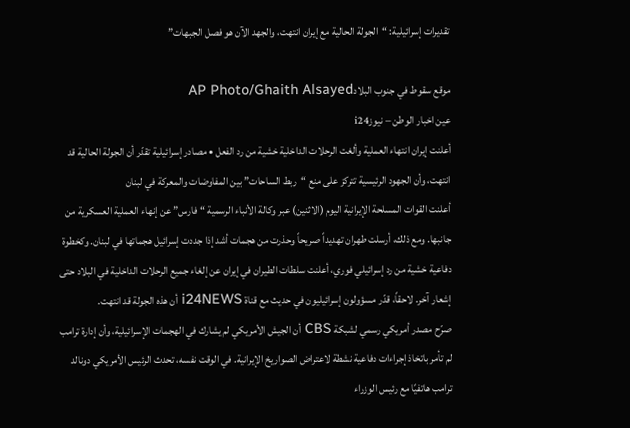تقديرات إسرائيلية: “الجولة الحالية مع إيران انتهت، والجهد الآن هو فصل الجبهات”

موقع سقوط في جنوب البلادAP Photo/Ghaith Alsayed
عين اخبار الوطن – نيوزi24
أعلنت إيران انتهاء العملية وألغت الرحلات الداخلية خشية من رد الفعل • مصادر إسرائيلية تقدّر أن الجولة الحالية قد انتهت، وأن الجهود الرئيسية تتركز على منع “ربط الساحات” بين المفاوضات والمعركة في لبنان
أعلنت القوات المسلحة الإيرانية اليوم (الاثنين) عبر وكالة الأنباء الرسمية “فارس” عن إنهاء العملية العسكرية من جانبها. ومع ذلك، أرسلت طهران تهديداً صريحاً وحذرت من هجمات أشد إذا جددت إسرائيل هجماتها في لبنان. وكخطوة دفاعية خشية من رد إسرائيلي فوري، أعلنت سلطات الطيران في إيران عن إلغاء جميع الرحلات الداخلية في البلاد حتى إشعار آخر. لاحقاً، قدّر مسؤولون إسرائيليون في حديث مع قناة i24NEWS أن هذه الجولة قد انتهت.
صرّح مصدر أمريكي رسمي لشبكة CBS أن الجيش الأمريكي لم يشارك في الهجمات الإسرائيلية، وأن إدارة ترامب لم تأمر باتخاذ إجراءات دفاعية نشطة لاعتراض الصواريخ الإيرانية. في الوقت نفسه، تحدث الرئيس الأمريكي دونالد ترامب هاتفيًا مع رئيس الوزراء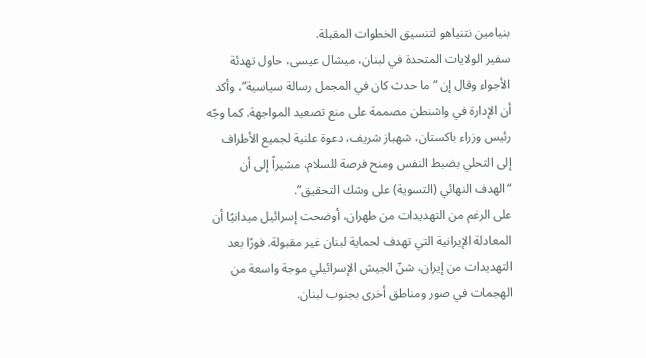بنيامين نتنياهو لتنسيق الخطوات المقبلة.
سفير الولايات المتحدة في لبنان، ميشال عيسى، حاول تهدئة الأجواء وقال إن “ما حدث كان في المجمل رسالة سياسية”، وأكد أن الإدارة في واشنطن مصممة على منع تصعيد المواجهة. كما وجّه رئيس وزراء باكستان، شهباز شريف، دعوة علنية لجميع الأطراف إلى التحلي بضبط النفس ومنح فرصة للسلام، مشيراً إلى أن “الهدف النهائي (التسوية) على وشك التحقيق”.
على الرغم من التهديدات من طهران، أوضحت إسرائيل ميدانيًا أن المعادلة الإيرانية التي تهدف لحماية لبنان غير مقبولة. فورًا بعد التهديدات من إيران، شنّ الجيش الإسرائيلي موجة واسعة من الهجمات في صور ومناطق أخرى بجنوب لبنان.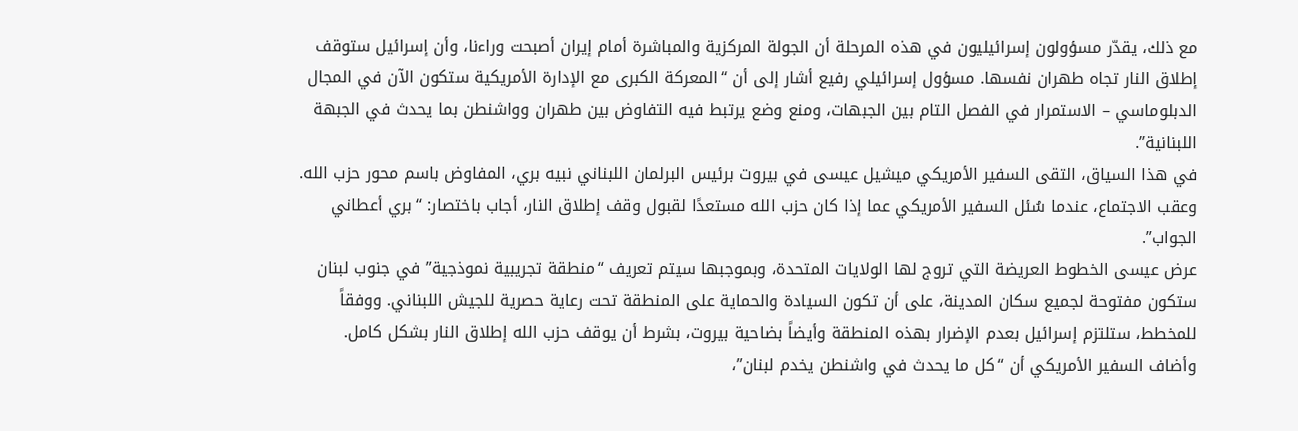مع ذلك، يقدّر مسؤولون إسرائيليون في هذه المرحلة أن الجولة المركزية والمباشرة أمام إيران أصبحت وراءنا، وأن إسرائيل ستوقف إطلاق النار تجاه طهران نفسها. مسؤول إسرائيلي رفيع أشار إلى أن “المعركة الكبرى مع الإدارة الأمريكية ستكون الآن في المجال الدبلوماسي – الاستمرار في الفصل التام بين الجبهات، ومنع وضع يرتبط فيه التفاوض بين طهران وواشنطن بما يحدث في الجبهة اللبنانية”.
في هذا السياق، التقى السفير الأمريكي ميشيل عيسى في بيروت برئيس البرلمان اللبناني نبيه بري، المفاوض باسم محور حزب الله. وعقب الاجتماع، عندما سُئل السفير الأمريكي عما إذا كان حزب الله مستعدًا لقبول وقف إطلاق النار، أجاب باختصار: “بري أعطاني الجواب”.
عرض عيسى الخطوط العريضة التي تروج لها الولايات المتحدة، وبموجبها سيتم تعريف “منطقة تجريبية نموذجية” في جنوب لبنان ستكون مفتوحة لجميع سكان المدينة، على أن تكون السيادة والحماية على المنطقة تحت رعاية حصرية للجيش اللبناني. ووفقاً للمخطط، ستلتزم إسرائيل بعدم الإضرار بهذه المنطقة وأيضاً بضاحية بيروت، بشرط أن يوقف حزب الله إطلاق النار بشكل كامل. وأضاف السفير الأمريكي أن “كل ما يحدث في واشنطن يخدم لبنان”،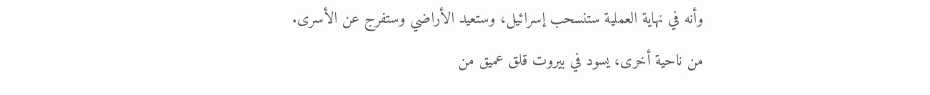وأنه في نهاية العملية ستنسحب إسرائيل، وستعيد الأراضي وستفرج عن الأسرى.
من ناحية أخرى، يسود في بيروت قلق عميق من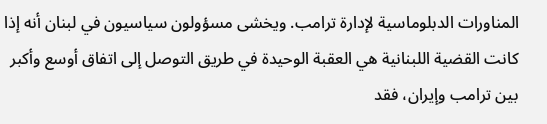المناورات الدبلوماسية لإدارة ترامب. ويخشى مسؤولون سياسيون في لبنان أنه إذا كانت القضية اللبنانية هي العقبة الوحيدة في طريق التوصل إلى اتفاق أوسع وأكبر بين ترامب وإيران، فقد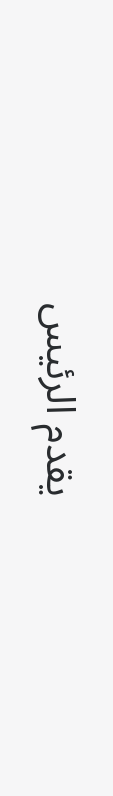يقدم الرئيس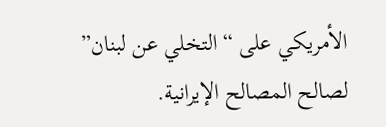الأمريكي على “التخلي عن لبنان” لصالح المصالح الإيرانية.